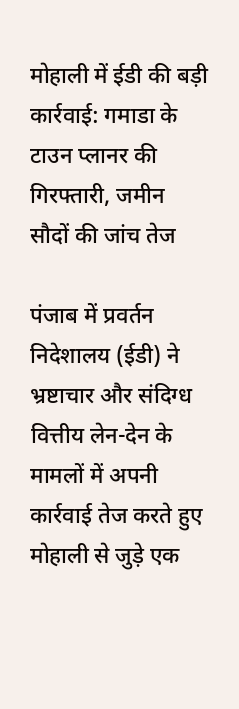मोहाली में ईडी की बड़ी कार्रवाई: गमाडा के टाउन प्लानर की गिरफ्तारी, जमीन सौदों की जांच तेज

पंजाब में प्रवर्तन निदेशालय (ईडी) ने भ्रष्टाचार और संदिग्ध वित्तीय लेन-देन के मामलों में अपनी कार्रवाई तेज करते हुए मोहाली से जुड़े एक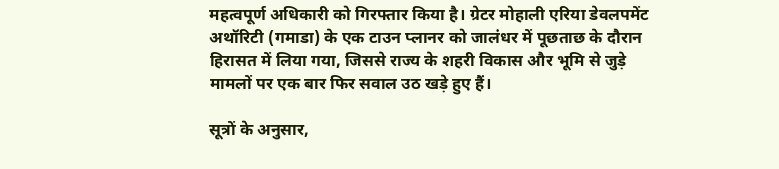महत्वपूर्ण अधिकारी को गिरफ्तार किया है। ग्रेटर मोहाली एरिया डेवलपमेंट अथॉरिटी (गमाडा) के एक टाउन प्लानर को जालंधर में पूछताछ के दौरान हिरासत में लिया गया, जिससे राज्य के शहरी विकास और भूमि से जुड़े मामलों पर एक बार फिर सवाल उठ खड़े हुए हैं।

सूत्रों के अनुसार,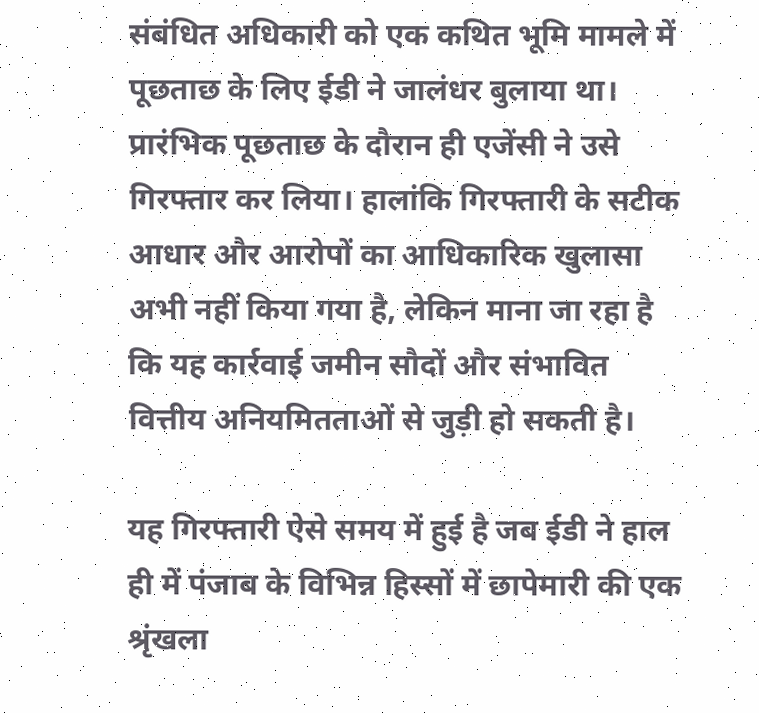संबंधित अधिकारी को एक कथित भूमि मामले में पूछताछ के लिए ईडी ने जालंधर बुलाया था। प्रारंभिक पूछताछ के दौरान ही एजेंसी ने उसे गिरफ्तार कर लिया। हालांकि गिरफ्तारी के सटीक आधार और आरोपों का आधिकारिक खुलासा अभी नहीं किया गया है, लेकिन माना जा रहा है कि यह कार्रवाई जमीन सौदों और संभावित वित्तीय अनियमितताओं से जुड़ी हो सकती है।

यह गिरफ्तारी ऐसे समय में हुई है जब ईडी ने हाल ही में पंजाब के विभिन्न हिस्सों में छापेमारी की एक श्रृंखला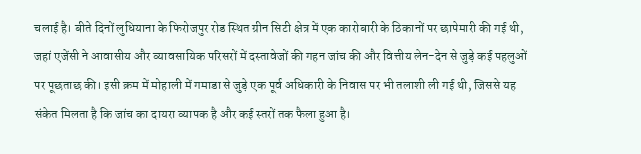चलाई है। बीते दिनों लुधियाना के फिरोजपुर रोड स्थित ग्रीन सिटी क्षेत्र में एक कारोबारी के ठिकानों पर छापेमारी की गई थी, जहां एजेंसी ने आवासीय और व्यावसायिक परिसरों में दस्तावेजों की गहन जांच की और वित्तीय लेन-देन से जुड़े कई पहलुओं पर पूछताछ की। इसी क्रम में मोहाली में गमाडा से जुड़े एक पूर्व अधिकारी के निवास पर भी तलाशी ली गई थी, जिससे यह संकेत मिलता है कि जांच का दायरा व्यापक है और कई स्तरों तक फैला हुआ है।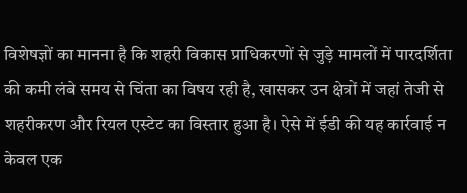विशेषज्ञों का मानना है कि शहरी विकास प्राधिकरणों से जुड़े मामलों में पारदर्शिता की कमी लंबे समय से चिंता का विषय रही है, खासकर उन क्षेत्रों में जहां तेजी से शहरीकरण और रियल एस्टेट का विस्तार हुआ है। ऐसे में ईडी की यह कार्रवाई न केवल एक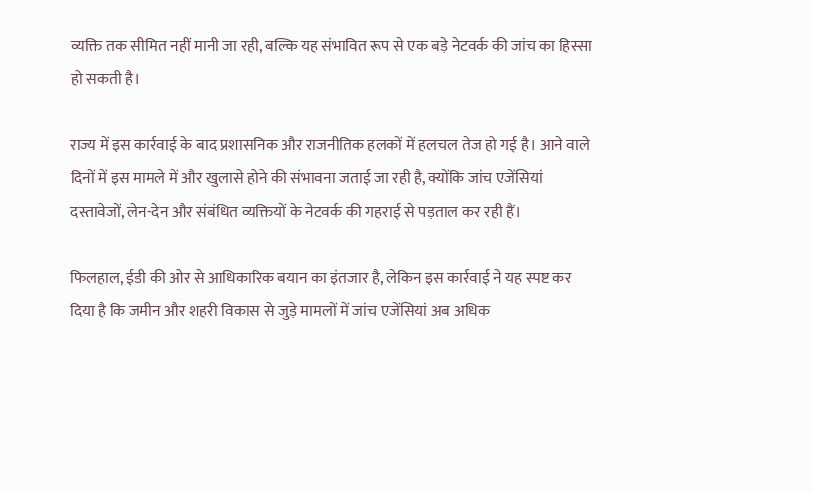व्यक्ति तक सीमित नहीं मानी जा रही, बल्कि यह संभावित रूप से एक बड़े नेटवर्क की जांच का हिस्सा हो सकती है।

राज्य में इस कार्रवाई के बाद प्रशासनिक और राजनीतिक हलकों में हलचल तेज हो गई है। आने वाले दिनों में इस मामले में और खुलासे होने की संभावना जताई जा रही है, क्योंकि जांच एजेंसियां दस्तावेजों, लेन-देन और संबंधित व्यक्तियों के नेटवर्क की गहराई से पड़ताल कर रही हैं।

फिलहाल, ईडी की ओर से आधिकारिक बयान का इंतजार है, लेकिन इस कार्रवाई ने यह स्पष्ट कर दिया है कि जमीन और शहरी विकास से जुड़े मामलों में जांच एजेंसियां अब अधिक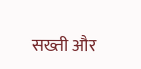सख्ती और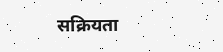सक्रियता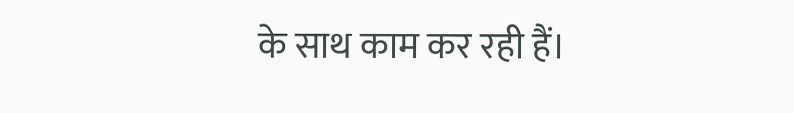के साथ काम कर रही हैं।